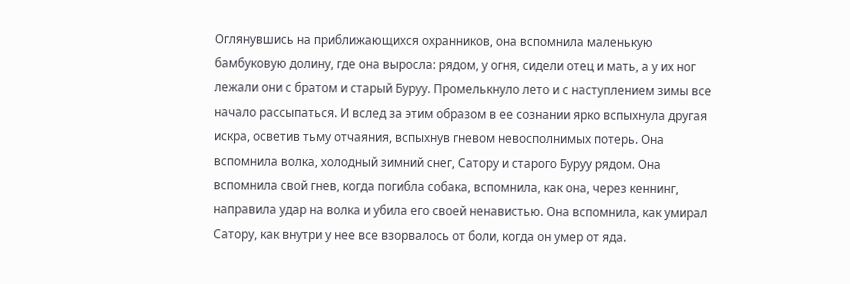Оглянувшись на приближающихся охранников, она вспомнила маленькую бамбуковую долину, где она выросла: рядом, у огня, сидели отец и мать, а у их ног лежали они с братом и старый Буруу. Промелькнуло лето и с наступлением зимы все начало рассыпаться. И вслед за этим образом в ее сознании ярко вспыхнула другая искра, осветив тьму отчаяния, вспыхнув гневом невосполнимых потерь. Она вспомнила волка, холодный зимний снег, Сатору и старого Буруу рядом. Она вспомнила свой гнев, когда погибла собака, вспомнила, как она, через кеннинг, направила удар на волка и убила его своей ненавистью. Она вспомнила, как умирал Сатору, как внутри у нее все взорвалось от боли, когда он умер от яда.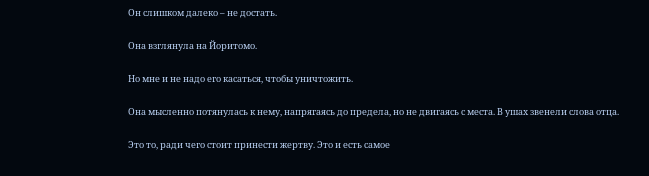Он слишком далеко – не достать.

Она взглянула на Йоритомо.

Но мне и не надо его касаться, чтобы уничтожить.

Она мысленно потянулась к нему, напрягаясь до предела, но не двигаясь с места. В ушах звенели слова отца.

Это то, ради чего стоит принести жертву. Это и есть самое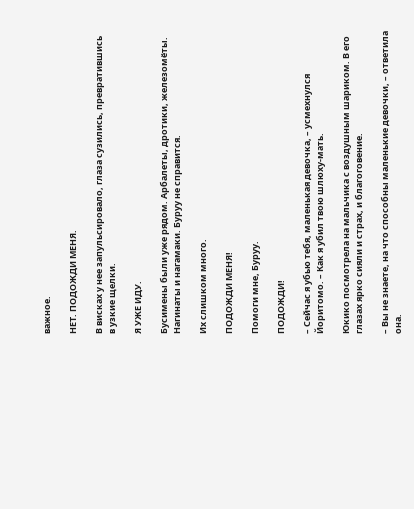важное.

НЕТ. ПОДОЖДИ МЕНЯ.

В висках у нее запульсировало, глаза сузились, превратившись в узкие щелки.

Я УЖЕ ИДУ.

Бусимены были уже рядом. Арбалеты, дротики, железомёты. Нагинаты и нагамаки. Буруу не справится.

Их слишком много.

ПОДОЖДИ МЕНЯ!

Помоги мне, Буруу.

ПОДОЖДИ!

– Сейчас я убью тебя, маленькая девочка, – усмехнулся Йоритомо. – Как я убил твою шлюху-мать.

Юкико посмотрела на мальчика с воздушным шариком. В его глазах ярко сияли и страх, и благоговение.

– Вы не знаете, на что способны маленькие девочки, – ответила она.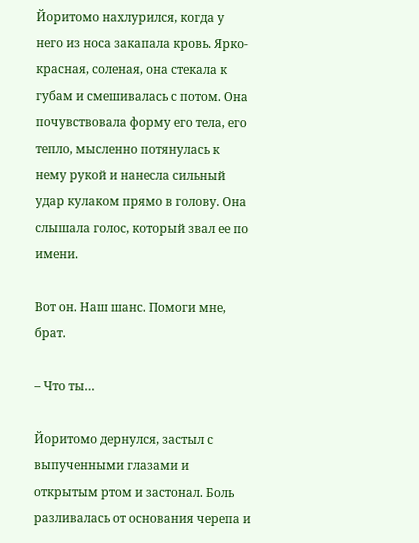Йоритомо нахлурился, когда у него из носа закапала кровь. Ярко-красная, соленая, она стекала к губам и смешивалась с потом. Она почувствовала форму его тела, его тепло, мысленно потянулась к нему рукой и нанесла сильный удар кулаком прямо в голову. Она слышала голос, который звал ее по имени.

Вот он. Наш шанс. Помоги мне, брат.

– Что ты…

Йоритомо дернулся, застыл с выпученными глазами и открытым ртом и застонал. Боль разливалась от основания черепа и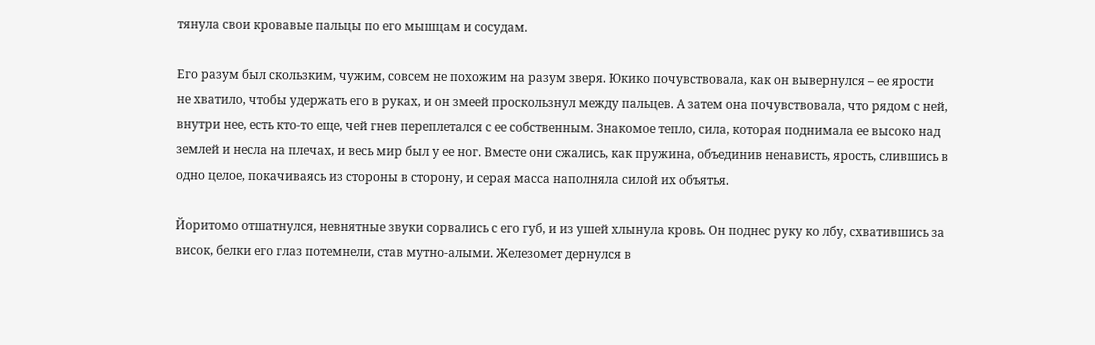тянула свои кровавые пальцы по его мышцам и сосудам.

Его разум был скользким, чужим, совсем не похожим на разум зверя. Юкико почувствовала, как он вывернулся – ее ярости не хватило, чтобы удержать его в руках, и он змеей проскользнул между пальцев. А затем она почувствовала, что рядом с ней, внутри нее, есть кто-то еще, чей гнев переплетался с ее собственным. Знакомое тепло, сила, которая поднимала ее высоко над землей и несла на плечах, и весь мир был у ее ног. Вместе они сжались, как пружина, объединив ненависть, ярость, слившись в одно целое, покачиваясь из стороны в сторону, и серая масса наполняла силой их объятья.

Йоритомо отшатнулся, невнятные звуки сорвались с его губ, и из ушей хлынула кровь. Он поднес руку ко лбу, схватившись за висок, белки его глаз потемнели, став мутно-алыми. Железомет дернулся в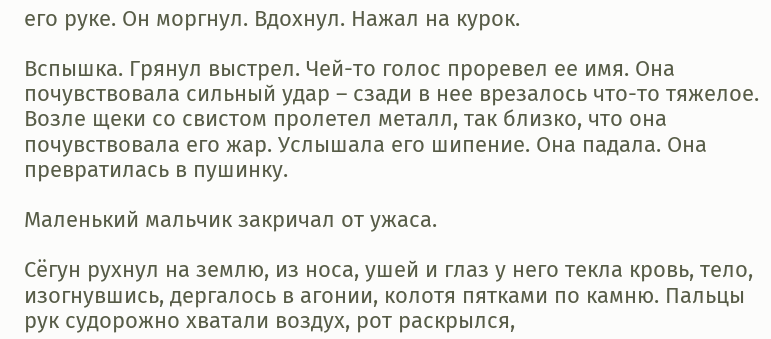его руке. Он моргнул. Вдохнул. Нажал на курок.

Вспышка. Грянул выстрел. Чей-то голос проревел ее имя. Она почувствовала сильный удар – сзади в нее врезалось что-то тяжелое. Возле щеки со свистом пролетел металл, так близко, что она почувствовала его жар. Услышала его шипение. Она падала. Она превратилась в пушинку.

Маленький мальчик закричал от ужаса.

Сёгун рухнул на землю, из носа, ушей и глаз у него текла кровь, тело, изогнувшись, дергалось в агонии, колотя пятками по камню. Пальцы рук судорожно хватали воздух, рот раскрылся,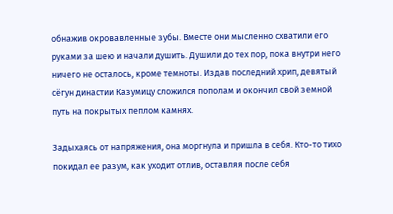обнажив окровавленные зубы. Вместе они мысленно схватили его руками за шею и начали душить. Душили до тех пор, пока внутри него ничего не осталось, кроме темноты. Издав последний хрип, девятый сёгун династии Казумицу сложился пополам и окончил свой земной путь на покрытых пеплом камнях.

Задыхаясь от напряжения, она моргнула и пришла в себя. Кто-то тихо покидал ее разум, как уходит отлив, оставляя после себя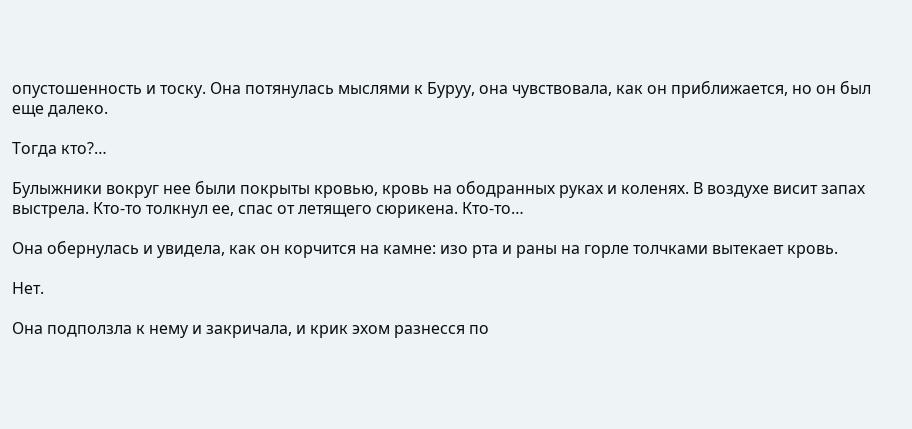опустошенность и тоску. Она потянулась мыслями к Буруу, она чувствовала, как он приближается, но он был еще далеко.

Тогда кто?…

Булыжники вокруг нее были покрыты кровью, кровь на ободранных руках и коленях. В воздухе висит запах выстрела. Кто-то толкнул ее, спас от летящего сюрикена. Кто-то…

Она обернулась и увидела, как он корчится на камне: изо рта и раны на горле толчками вытекает кровь.

Нет.

Она подползла к нему и закричала, и крик эхом разнесся по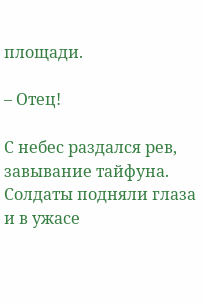площади.

– Отец!

С небес раздался рев, завывание тайфуна. Солдаты подняли глаза и в ужасе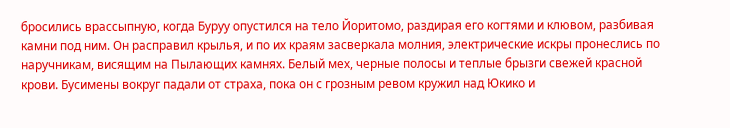бросились врассыпную, когда Буруу опустился на тело Йоритомо, раздирая его когтями и клювом, разбивая камни под ним. Он расправил крылья, и по их краям засверкала молния, электрические искры пронеслись по наручникам, висящим на Пылающих камнях. Белый мех, черные полосы и теплые брызги свежей красной крови. Бусимены вокруг падали от страха, пока он с грозным ревом кружил над Юкико и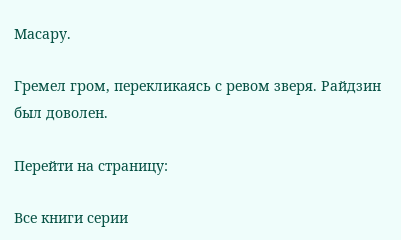Масару.

Гремел гром, перекликаясь с ревом зверя. Райдзин был доволен.

Перейти на страницу:

Все книги серии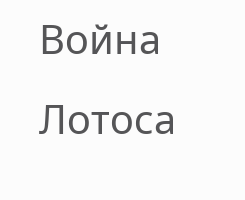Война Лотоса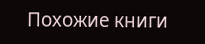Похожие книги